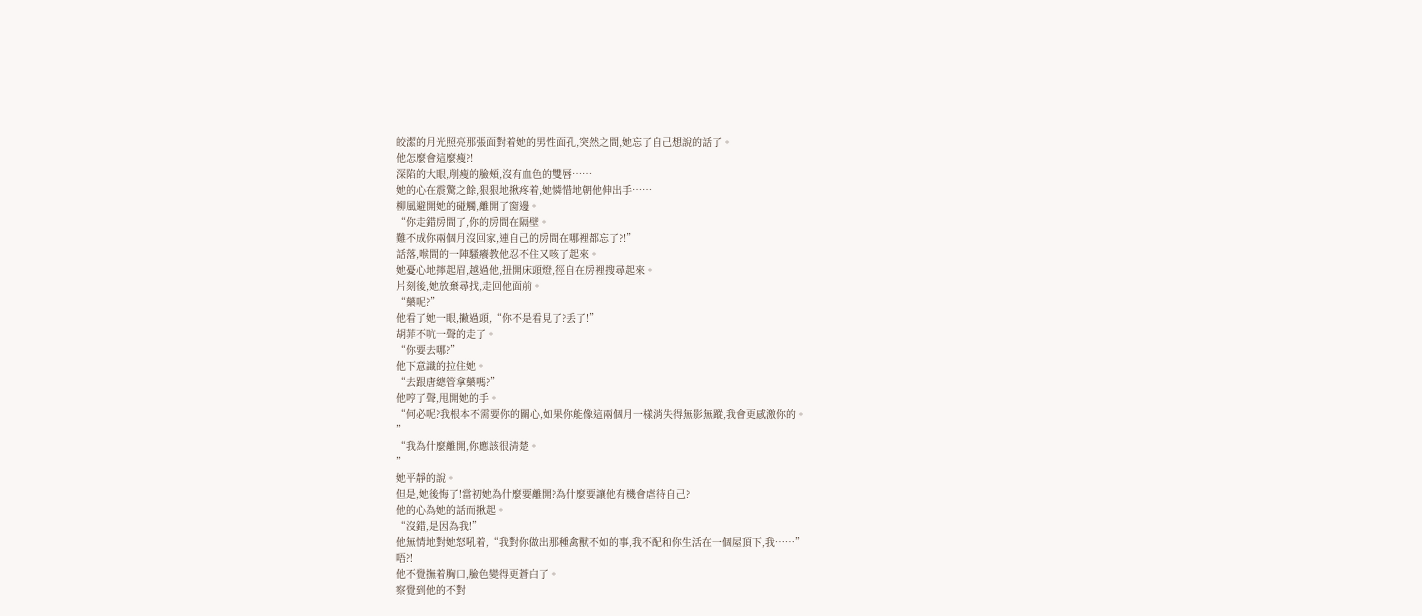皎潔的月光照亮那張面對着她的男性面孔,突然之間,她忘了自己想說的話了。
他怎麼會這麼瘦?!
深陷的大眼,削瘦的臉頰,沒有血色的雙唇……
她的心在震驚之餘,狠狠地揪疼着,她憐惜地朝他伸出手……
柳風避開她的碰觸,離開了窗邊。
“你走錯房間了,你的房間在隔壁。
難不成你兩個月沒回家,連自己的房間在哪裡都忘了?!”
話落,喉間的一陣騷癢教他忍不住又咳了起來。
她憂心地擰起眉,越過他,扭開床頭燈,徑自在房裡搜尋起來。
片刻後,她放棄尋找,走回他面前。
“藥呢?”
他看了她一眼,撇過頭,“你不是看見了?丢了!”
胡菲不吭一聲的走了。
“你要去哪?”
他下意識的拉住她。
“去跟唐總管拿藥嗎?”
他哼了聲,甩開她的手。
“何必呢?我根本不需要你的關心,如果你能像這兩個月一樣消失得無影無蹤,我會更感激你的。
”
“我為什麼離開,你應該很清楚。
”
她平靜的說。
但是,她後悔了!當初她為什麼要離開?為什麼要讓他有機會虐待自己?
他的心為她的話而揪起。
“沒錯,是因為我!”
他無情地對她怒吼着,“我對你做出那種禽獸不如的事,我不配和你生活在一個屋頂下,我……”
唔?!
他不覺撫着胸口,臉色變得更蒼白了。
察覺到他的不對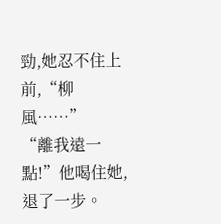勁,她忍不住上前,“柳風……”
“離我遠一點!”他喝住她,退了一步。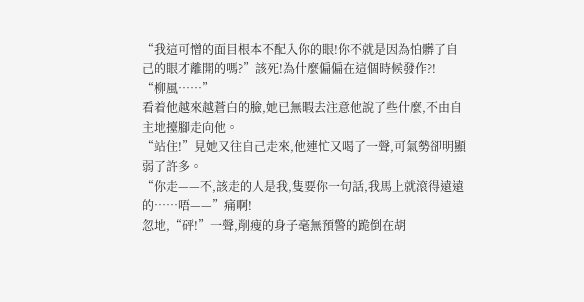“我這可憎的面目根本不配入你的眼!你不就是因為怕髒了自己的眼才離開的嗎?”該死!為什麼偏偏在這個時候發作?!
“柳風……”
看着他越來越蒼白的臉,她已無暇去注意他說了些什麼,不由自主地擡腳走向他。
“站住!”見她又往自己走來,他連忙又喝了一聲,可氣勢卻明顯弱了許多。
“你走——不,該走的人是我,隻要你一句話,我馬上就滾得遠遠的……唔——”痛啊!
忽地,“砰!”一聲,削瘦的身子毫無預警的跪倒在胡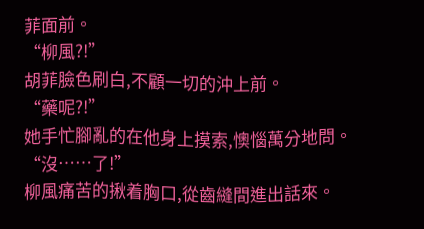菲面前。
“柳風?!”
胡菲臉色刷白,不顧一切的沖上前。
“藥呢?!”
她手忙腳亂的在他身上摸索,懊惱萬分地問。
“沒……了!”
柳風痛苦的揪着胸口,從齒縫間進出話來。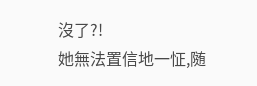沒了?!
她無法置信地一怔,随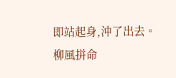即站起身,沖了出去。
柳風拼命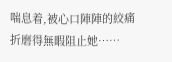喘息着,被心口陣陣的絞痛折磨得無暇阻止她……